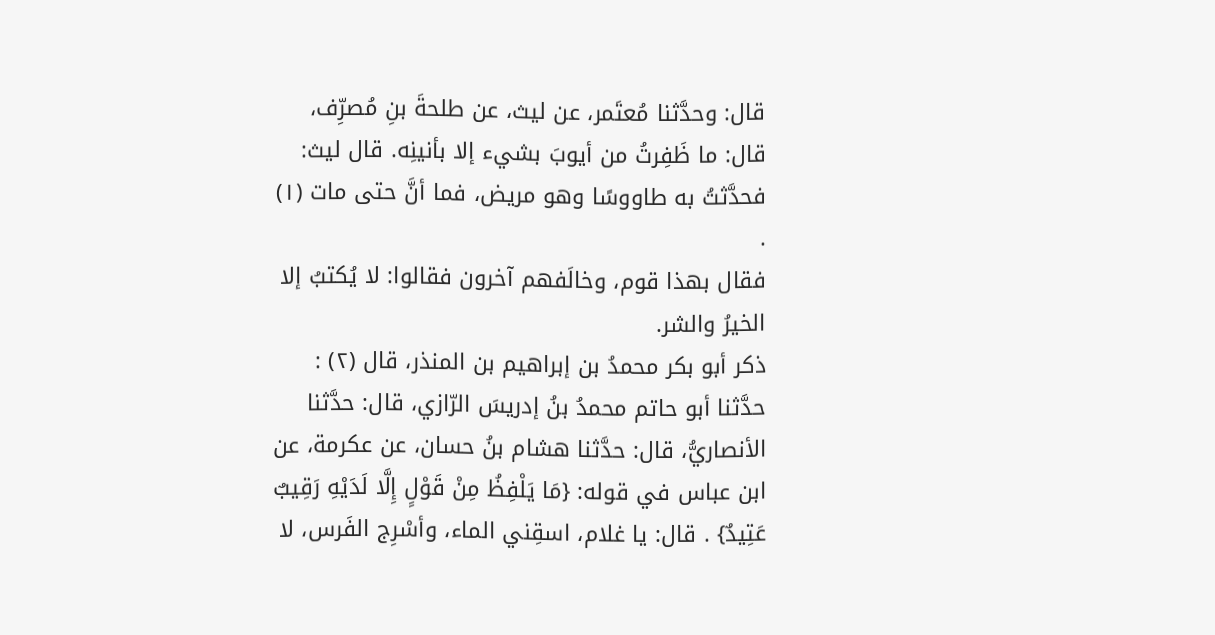قال: وحدَّثنا مُعتَمر، عن ليث، عن طلحةَ بنِ مُصرِّف، قال: ما ظَفِرتُ من أيوبَ بشيء إلا بأنينِه. قال ليث: فحدَّثتُ به طاووسًا وهو مريض، فما أنَّ حتى مات (١) .
فقال بهذا قوم، وخالَفهم آخرون فقالوا: لا يُكتبُ إلا الخيرُ والشر.
ذكر أبو بكر محمدُ بن إبراهيم بن المنذر، قال (٢) : حدَّثنا أبو حاتم محمدُ بنُ إدريسَ الرّازي، قال: حدَّثنا الأنصاريُّ، قال: حدَّثنا هشام بنُ حسان، عن عكرمة، عن ابن عباس في قوله: {مَا يَلْفِظُ مِنْ قَوْلٍ إِلَّا لَدَيْهِ رَقِيبٌ عَتِيدٌ} . قال: يا غلام، اسقِني الماء، وأسْرِج الفَرس، لا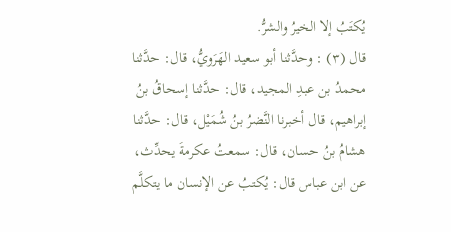يُكتَبُ إلا الخيرُ والشرُّ.
قال (٣) : وحدَّثنا أبو سعيد الهَرَويُّ، قال: حدَّثنا محمدُ بن عبدِ المجيد، قال: حدَّثنا إسحاقُ بنُ إبراهيم، قال أخبرنا النَّضرُ بنُ شُمَيْل، قال: حدَّثنا هشامُ بنُ حسان، قال: سمعتُ عكرمةَ يحدِّث، عن ابن عباس قال: يُكتبُ عن الإنسان ما يتكلَّم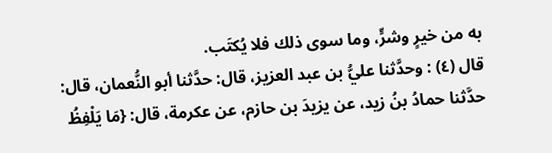به من خيرٍ وشرٍّ، وما سوى ذلك فلا يُكتَب.
قال (٤) : وحدَّثنا عليُّ بن عبد العزيز، قال: حدَّثنا أبو النُّعمان، قال: حدَّثنا حمادُ بنُ زيد، عن يزيدَ بن حازم، عن عكرمة، قال: {مَا يَلْفِظُ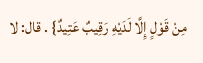مِنْ قَوْلٍ إِلَّا لَدَيْهِ رَقِيبٌ عَتِيدٌ} . قال: لا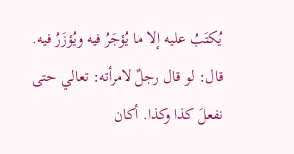يُكتَبُ عليه إلا ما يُؤجَرُ فيه ويُؤزَرُ فيه. قال: لو قال رجلٌ لامرأته: تعالي حتى نفعلَ كذا وكذا. أكان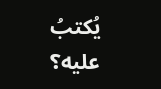يُكتبُ عليه؟